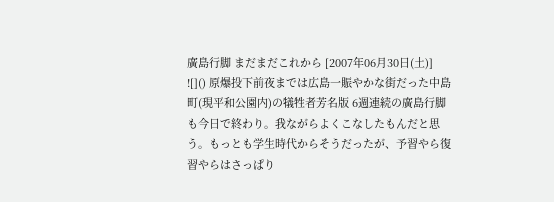廣島行脚 まだまだこれから [2007年06月30日(土)]
![]() 原爆投下前夜までは広島一賑やかな街だった中島町(現平和公園内)の犠牲者芳名版 6週連続の廣島行脚も今日で終わり。我ながらよくこなしたもんだと思う。もっとも学生時代からそうだったが、予習やら復習やらはさっぱり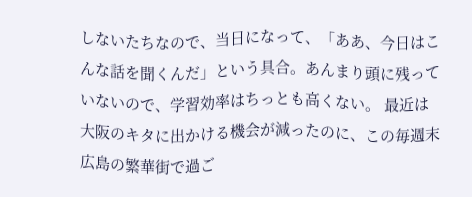しないたちなので、当日になって、「ああ、今日はこんな話を聞くんだ」という具合。あんまり頭に残っていないので、学習効率はちっとも高くない。 最近は大阪のキタに出かける機会が減ったのに、この毎週末広島の繁華街で過ご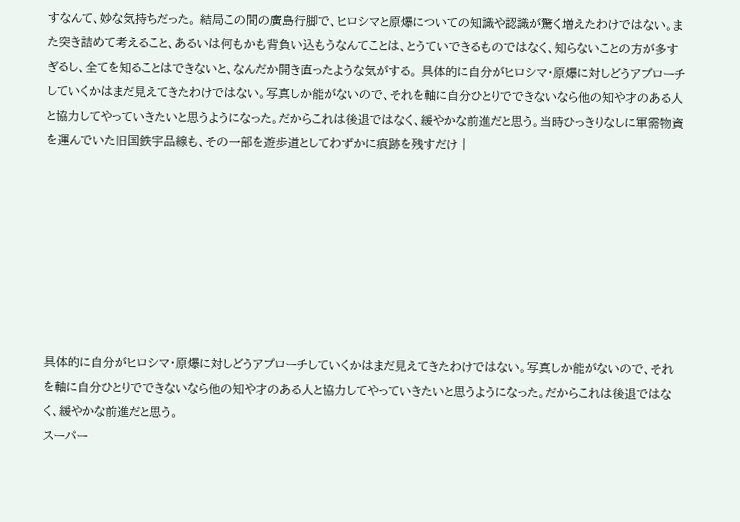すなんて、妙な気持ちだった。 結局この間の廣島行脚で、ヒロシマと原爆についての知識や認識が驚く増えたわけではない。また突き詰めて考えること、あるいは何もかも背負い込もうなんてことは、とうていできるものではなく、知らないことの方が多すぎるし、全てを知ることはできないと、なんだか開き直ったような気がする。 具体的に自分がヒロシマ・原爆に対しどうアプローチしていくかはまだ見えてきたわけではない。写真しか能がないので、それを軸に自分ひとりでできないなら他の知や才のある人と協力してやっていきたいと思うようになった。だからこれは後退ではなく、緩やかな前進だと思う。当時ひっきりなしに軍需物資を運んでいた旧国鉄宇品線も、その一部を遊歩道としてわずかに痕跡を残すだけ |








具体的に自分がヒロシマ・原爆に対しどうアプローチしていくかはまだ見えてきたわけではない。写真しか能がないので、それを軸に自分ひとりでできないなら他の知や才のある人と協力してやっていきたいと思うようになった。だからこれは後退ではなく、緩やかな前進だと思う。
スーパー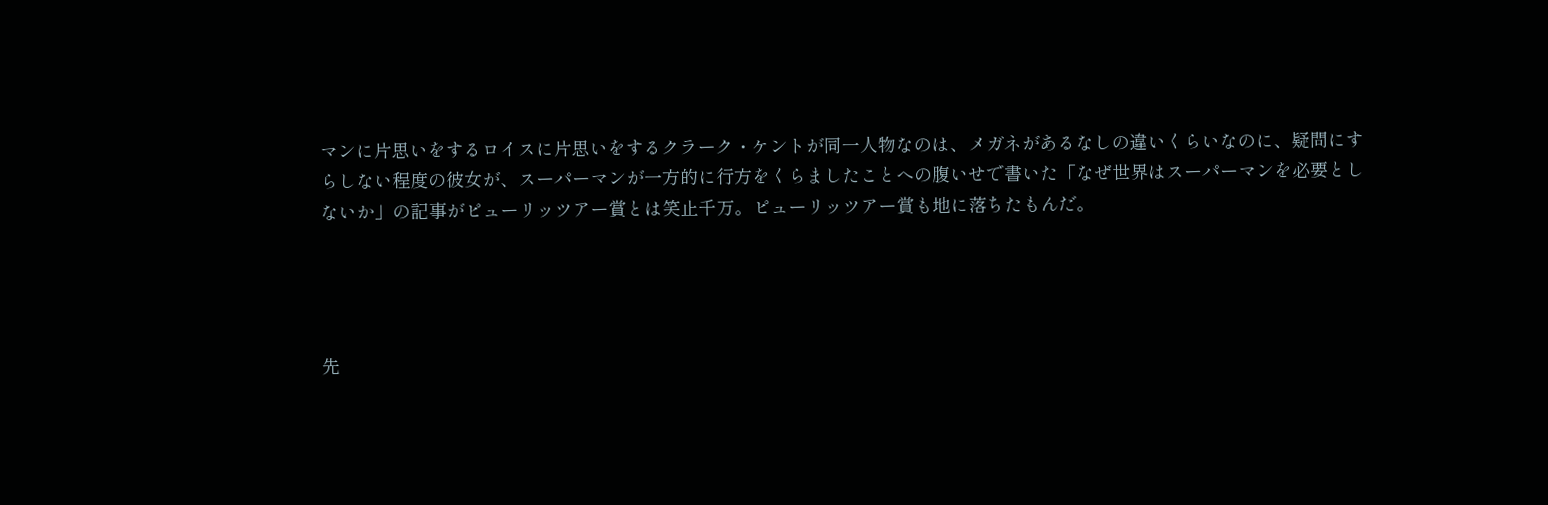マンに片思いをするロイスに片思いをするクラーク・ケントが同一人物なのは、メガネがあるなしの違いくらいなのに、疑問にすらしない程度の彼女が、スーパーマンが一方的に行方をくらましたことへの腹いせで書いた「なぜ世界はスーパーマンを必要としないか」の記事がピューリッツアー賞とは笑止千万。ピューリッツアー賞も地に落ちたもんだ。




先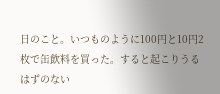日のこと。いつものように100円と10円2枚で缶飲料を買った。すると起こりうるはずのない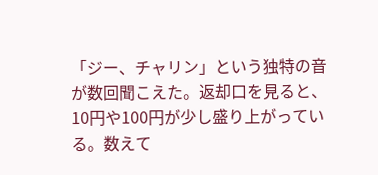「ジー、チャリン」という独特の音が数回聞こえた。返却口を見ると、10円や100円が少し盛り上がっている。数えて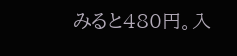みると480円。入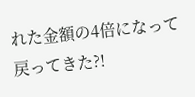れた金額の4倍になって戻ってきた?!